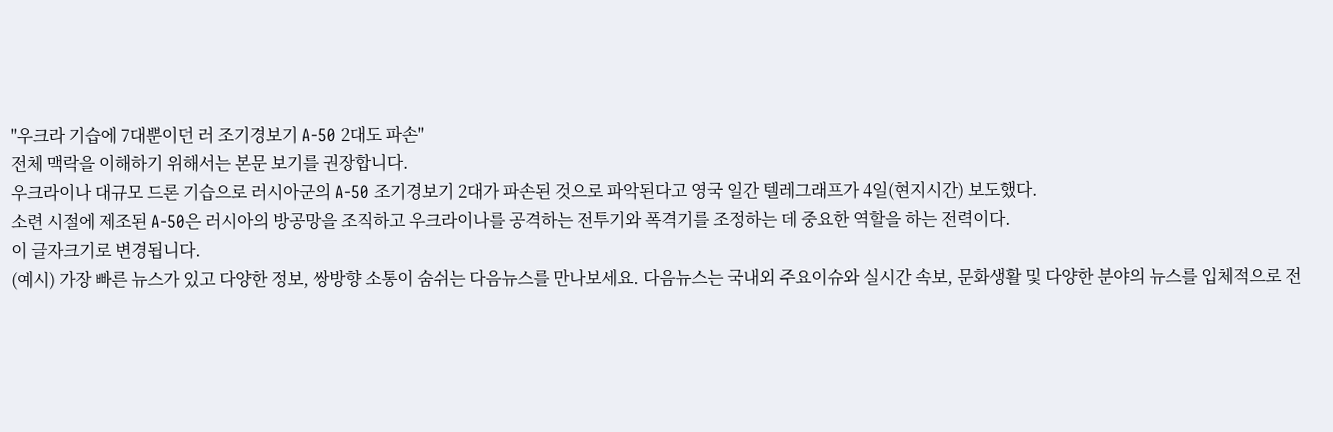"우크라 기습에 7대뿐이던 러 조기경보기 A-50 2대도 파손"
전체 맥락을 이해하기 위해서는 본문 보기를 권장합니다.
우크라이나 대규모 드론 기습으로 러시아군의 A-50 조기경보기 2대가 파손된 것으로 파악된다고 영국 일간 텔레그래프가 4일(현지시간) 보도했다.
소련 시절에 제조된 A-50은 러시아의 방공망을 조직하고 우크라이나를 공격하는 전투기와 폭격기를 조정하는 데 중요한 역할을 하는 전력이다.
이 글자크기로 변경됩니다.
(예시) 가장 빠른 뉴스가 있고 다양한 정보, 쌍방향 소통이 숨쉬는 다음뉴스를 만나보세요. 다음뉴스는 국내외 주요이슈와 실시간 속보, 문화생활 및 다양한 분야의 뉴스를 입체적으로 전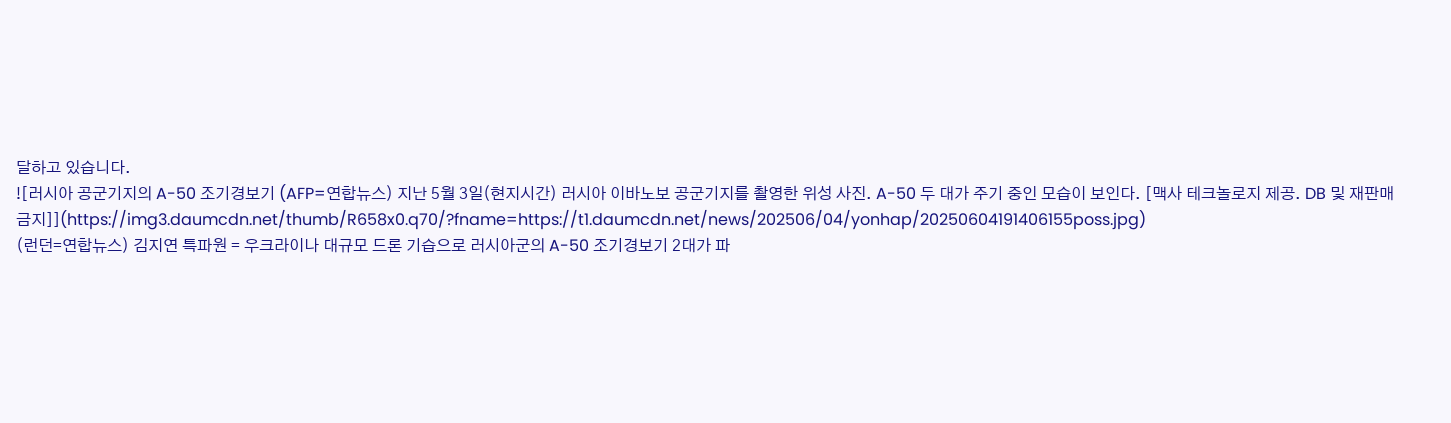달하고 있습니다.
![러시아 공군기지의 A-50 조기경보기 (AFP=연합뉴스) 지난 5월 3일(현지시간) 러시아 이바노보 공군기지를 촬영한 위성 사진. A-50 두 대가 주기 중인 모습이 보인다. [맥사 테크놀로지 제공. DB 및 재판매 금지]](https://img3.daumcdn.net/thumb/R658x0.q70/?fname=https://t1.daumcdn.net/news/202506/04/yonhap/20250604191406155poss.jpg)
(런던=연합뉴스) 김지연 특파원 = 우크라이나 대규모 드론 기습으로 러시아군의 A-50 조기경보기 2대가 파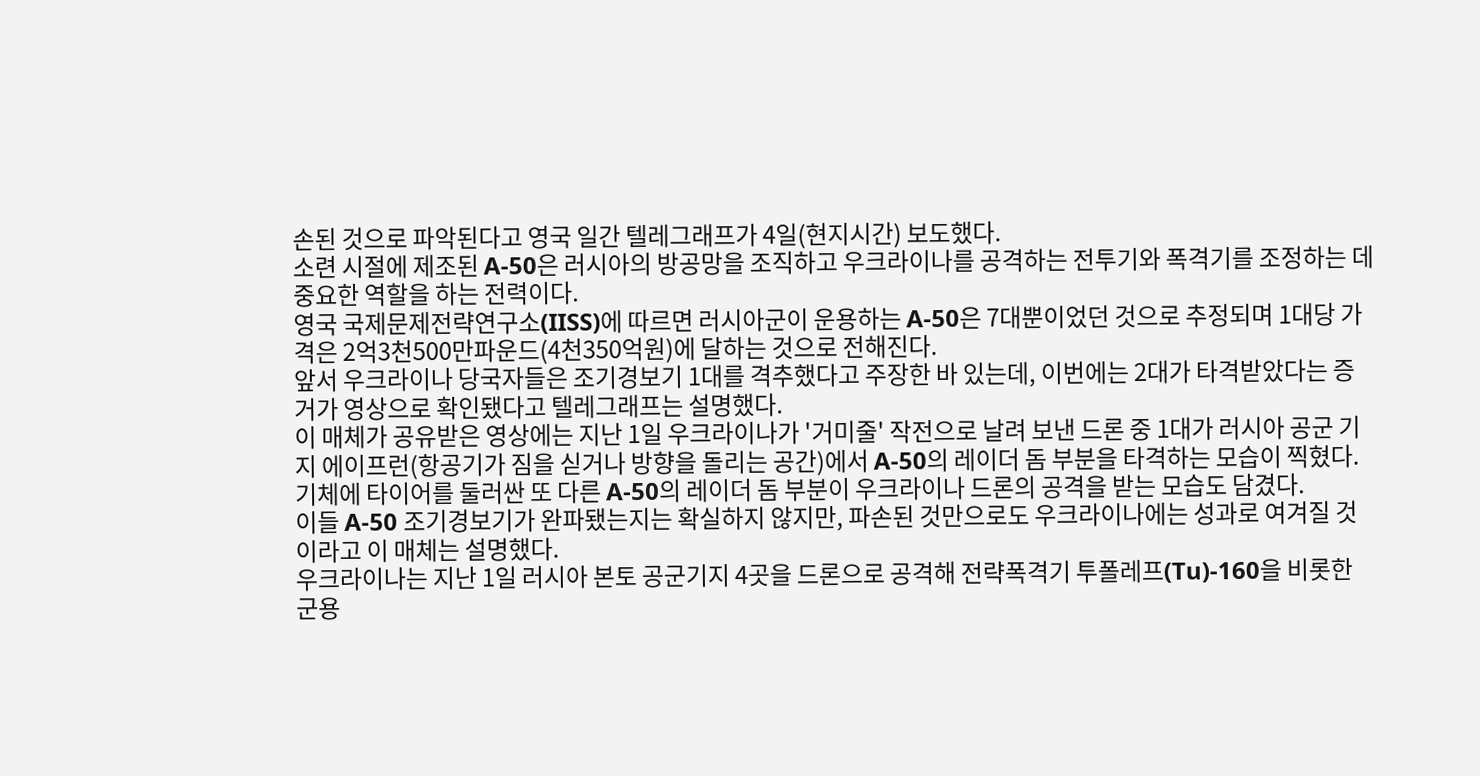손된 것으로 파악된다고 영국 일간 텔레그래프가 4일(현지시간) 보도했다.
소련 시절에 제조된 A-50은 러시아의 방공망을 조직하고 우크라이나를 공격하는 전투기와 폭격기를 조정하는 데 중요한 역할을 하는 전력이다.
영국 국제문제전략연구소(IISS)에 따르면 러시아군이 운용하는 A-50은 7대뿐이었던 것으로 추정되며 1대당 가격은 2억3천500만파운드(4천350억원)에 달하는 것으로 전해진다.
앞서 우크라이나 당국자들은 조기경보기 1대를 격추했다고 주장한 바 있는데, 이번에는 2대가 타격받았다는 증거가 영상으로 확인됐다고 텔레그래프는 설명했다.
이 매체가 공유받은 영상에는 지난 1일 우크라이나가 '거미줄' 작전으로 날려 보낸 드론 중 1대가 러시아 공군 기지 에이프런(항공기가 짐을 싣거나 방향을 돌리는 공간)에서 A-50의 레이더 돔 부분을 타격하는 모습이 찍혔다.
기체에 타이어를 둘러싼 또 다른 A-50의 레이더 돔 부분이 우크라이나 드론의 공격을 받는 모습도 담겼다.
이들 A-50 조기경보기가 완파됐는지는 확실하지 않지만, 파손된 것만으로도 우크라이나에는 성과로 여겨질 것이라고 이 매체는 설명했다.
우크라이나는 지난 1일 러시아 본토 공군기지 4곳을 드론으로 공격해 전략폭격기 투폴레프(Tu)-160을 비롯한 군용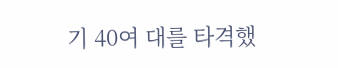기 40여 대를 타격했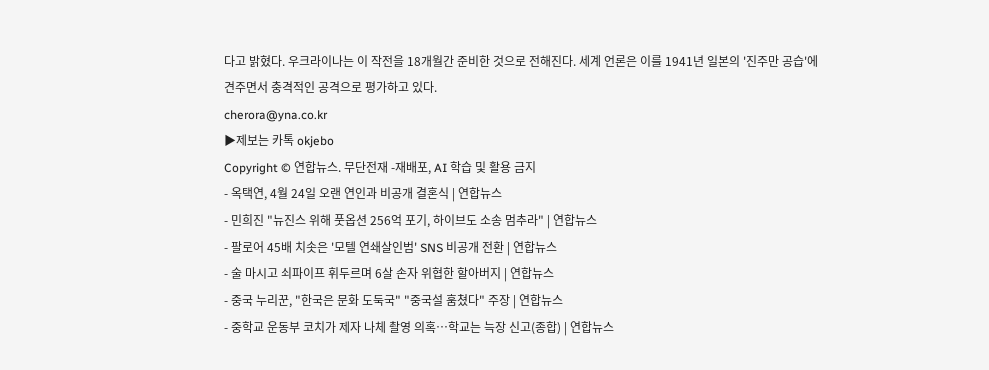다고 밝혔다. 우크라이나는 이 작전을 18개월간 준비한 것으로 전해진다. 세계 언론은 이를 1941년 일본의 '진주만 공습'에 견주면서 충격적인 공격으로 평가하고 있다.
cherora@yna.co.kr
▶제보는 카톡 okjebo
Copyright © 연합뉴스. 무단전재 -재배포, AI 학습 및 활용 금지
- 옥택연, 4월 24일 오랜 연인과 비공개 결혼식 | 연합뉴스
- 민희진 "뉴진스 위해 풋옵션 256억 포기, 하이브도 소송 멈추라" | 연합뉴스
- 팔로어 45배 치솟은 '모텔 연쇄살인범' SNS 비공개 전환 | 연합뉴스
- 술 마시고 쇠파이프 휘두르며 6살 손자 위협한 할아버지 | 연합뉴스
- 중국 누리꾼, "한국은 문화 도둑국" "중국설 훔쳤다" 주장 | 연합뉴스
- 중학교 운동부 코치가 제자 나체 촬영 의혹…학교는 늑장 신고(종합) | 연합뉴스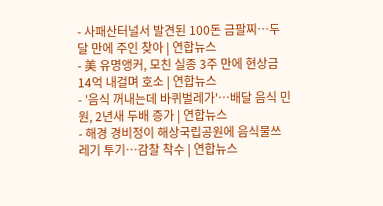- 사패산터널서 발견된 100돈 금팔찌…두 달 만에 주인 찾아 | 연합뉴스
- 美 유명앵커, 모친 실종 3주 만에 현상금 14억 내걸며 호소 | 연합뉴스
- '음식 꺼내는데 바퀴벌레가'…배달 음식 민원, 2년새 두배 증가 | 연합뉴스
- 해경 경비정이 해상국립공원에 음식물쓰레기 투기…감찰 착수 | 연합뉴스